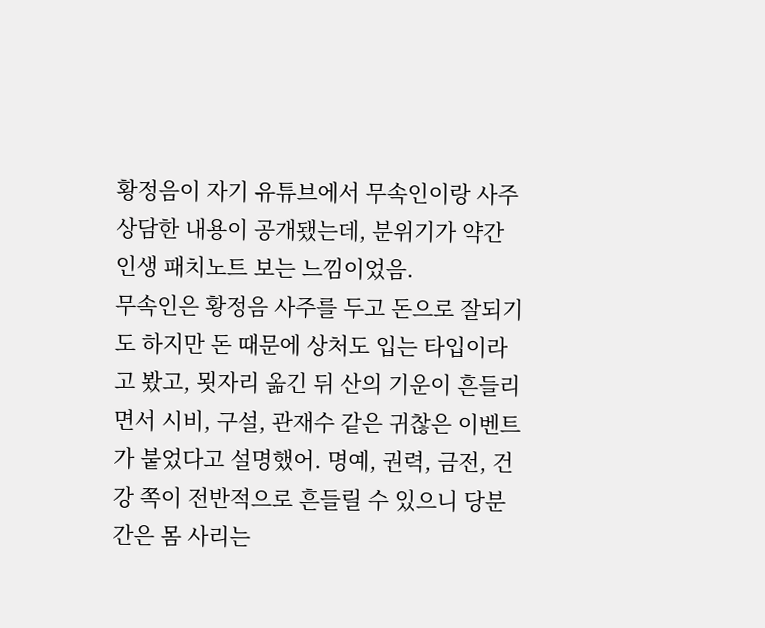황정음이 자기 유튜브에서 무속인이랑 사주 상담한 내용이 공개됐는데, 분위기가 약간 인생 패치노트 보는 느낌이었음.
무속인은 황정음 사주를 두고 돈으로 잘되기도 하지만 돈 때문에 상처도 입는 타입이라고 봤고, 묏자리 옮긴 뒤 산의 기운이 흔들리면서 시비, 구설, 관재수 같은 귀찮은 이벤트가 붙었다고 설명했어. 명예, 권력, 금전, 건강 쪽이 전반적으로 흔들릴 수 있으니 당분간은 몸 사리는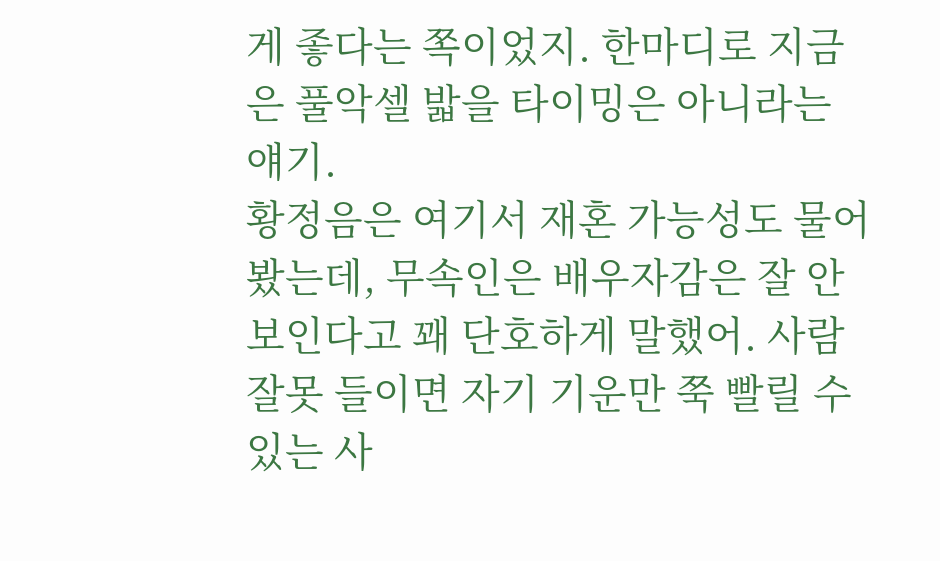게 좋다는 쪽이었지. 한마디로 지금은 풀악셀 밟을 타이밍은 아니라는 얘기.
황정음은 여기서 재혼 가능성도 물어봤는데, 무속인은 배우자감은 잘 안 보인다고 꽤 단호하게 말했어. 사람 잘못 들이면 자기 기운만 쭉 빨릴 수 있는 사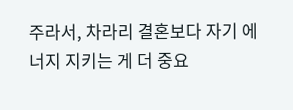주라서, 차라리 결혼보다 자기 에너지 지키는 게 더 중요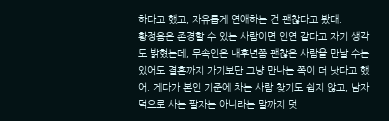하다고 했고, 자유롭게 연애하는 건 괜찮다고 봤대.
황정음은 존경할 수 있는 사람이면 인연 같다고 자기 생각도 밝혔는데, 무속인은 내후년쯤 괜찮은 사람을 만날 수는 있어도 결혼까지 가기보단 그냥 만나는 쪽이 더 낫다고 했어. 게다가 본인 기준에 차는 사람 찾기도 쉽지 않고, 남자 덕으로 사는 팔자는 아니라는 말까지 덧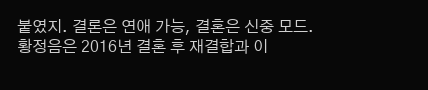붙였지. 결론은 연애 가능, 결혼은 신중 모드. 황정음은 2016년 결혼 후 재결합과 이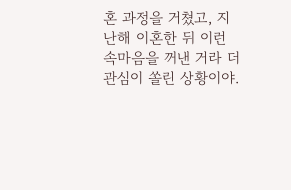혼 과정을 거쳤고, 지난해 이혼한 뒤 이런 속마음을 꺼낸 거라 더 관심이 쏠린 상황이야.